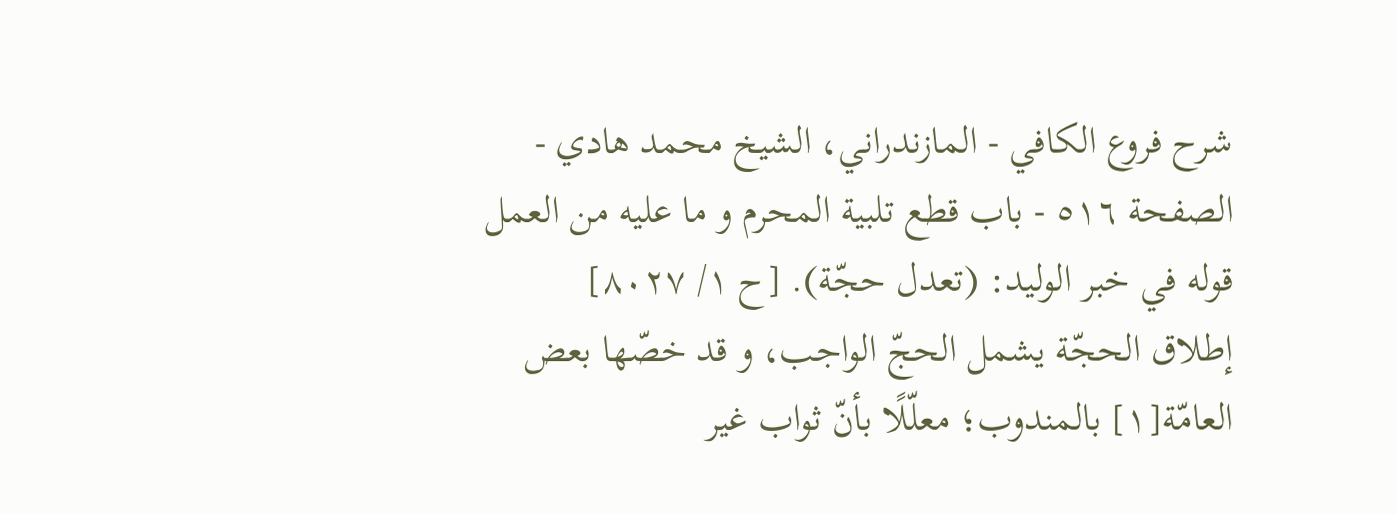شرح فروع الكافي - المازندراني، الشيخ محمد هادي - الصفحة ٥١٦ - باب قطع تلبية المحرم و ما عليه من العمل
قوله في خبر الوليد: (تعدل حجّة). [ح ١/ ٨٠٢٧]
إطلاق الحجّة يشمل الحجّ الواجب، و قد خصّها بعض العامّة[١] بالمندوب؛ معلّلًا بأنّ ثواب غير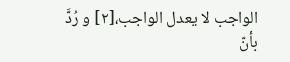الواجب لا يعدل الواجب،[٢] و رُدَّ بأنّ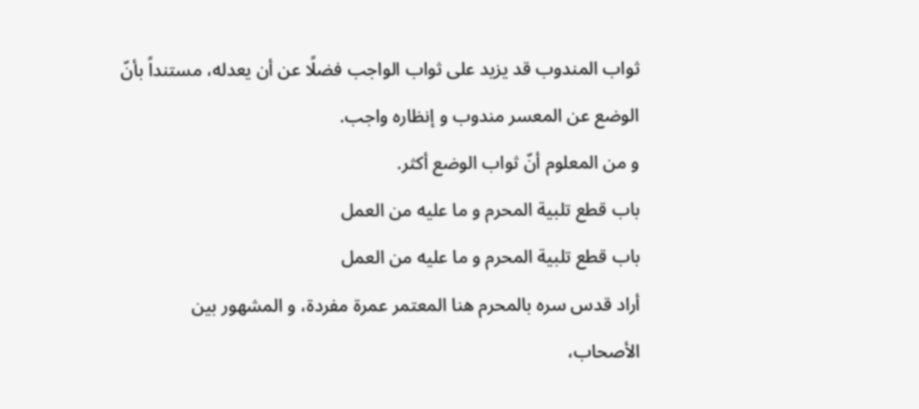ثواب المندوب قد يزيد على ثواب الواجب فضلًا عن أن يعدله، مستنداً بأنّ الوضع عن المعسر مندوب و إنظاره واجب.
و من المعلوم أنّ ثواب الوضع أكثر.
باب قطع تلبية المحرم و ما عليه من العمل
باب قطع تلبية المحرم و ما عليه من العمل
أراد قدس سره بالمحرم هنا المعتمر عمرة مفردة، و المشهور بين الأصحاب،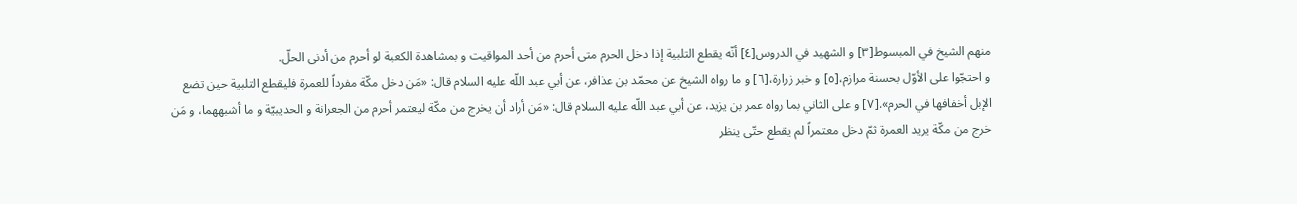منهم الشيخ في المبسوط[٣] و الشهيد في الدروس[٤] أنّه يقطع التلبية إذا دخل الحرم متى أحرم من أحد المواقيت و بمشاهدة الكعبة لو أحرم من أدنى الحلّ.
و احتجّوا على الأوّل بحسنة مرازم،[٥] و خبر زرارة،[٦] و ما رواه الشيخ عن محمّد بن عذافر، عن أبي عبد اللّه عليه السلام قال: «مَن دخل مكّة مفرداً للعمرة فليقطع التلبية حين تضع الإبل أخفافها في الحرم».[٧] و على الثاني بما رواه عمر بن يزيد، عن أبي عبد اللّه عليه السلام قال: «مَن أراد أن يخرج من مكّة ليعتمر أحرم من الجعرانة و الحديبيّة و ما أشبههما، و مَن خرج من مكّة يريد العمرة ثمّ دخل معتمراً لم يقطع حتّى ينظر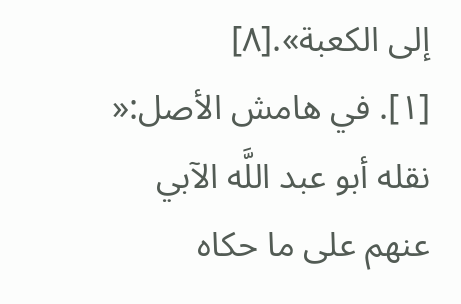إلى الكعبة».[٨]
[١]. في هامش الأصل:« نقله أبو عبد اللَّه الآبي عنهم على ما حكاه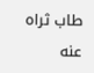طاب ثراه عنه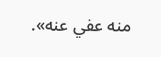منه عفي عنه».